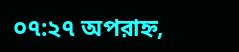০৭:২৭ অপরাহ্ন,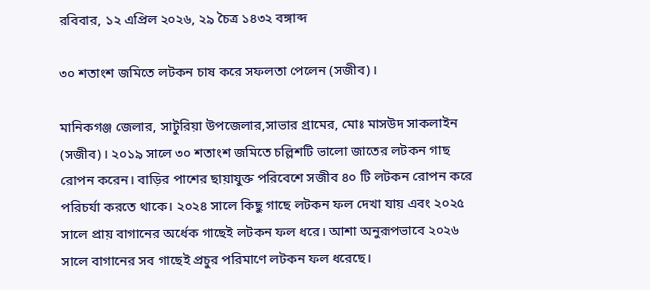রবিবার, ১২ এপ্রিল ২০২৬, ২৯ চৈত্র ১৪৩২ বঙ্গাব্দ

৩০ শতাংশ জমিতে লটকন চাষ করে সফলতা পেলেন (সজীব)।

মানিকগঞ্জ জেলার, সাটুরিয়া উপজেলার,সাভার গ্রামের, মোঃ মাসউদ সাকলাইন (সজীব)। ২০১৯ সালে ৩০ শতাংশ জমিতে চল্লিশটি ভালো জাতের লটকন গাছ রোপন করেন। বাড়ির পাশের ছায়াযুক্ত পরিবেশে সজীব ৪০ টি লটকন রোপন করে পরিচর্যা করতে থাকে। ২০২৪ সালে কিছু গাছে লটকন ফল দেখা যায় এবং ২০২৫ সালে প্রায় বাগানের অর্ধেক গাছেই লটকন ফল ধরে। আশা অনুরূপভাবে ২০২৬ সালে বাগানের সব গাছেই প্রচুর পরিমাণে লটকন ফল ধরেছে।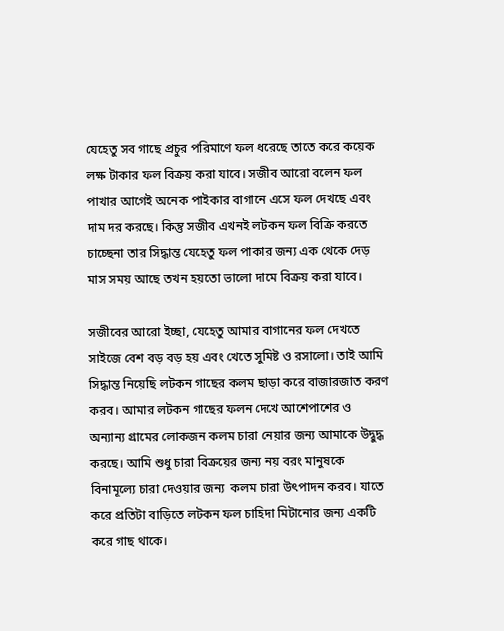যেহেতু সব গাছে প্রচুর পরিমাণে ফল ধরেছে তাতে করে কয়েক লক্ষ টাকার ফল বিক্রয় করা যাবে। সজীব আরো বলেন ফল পাখার আগেই অনেক পাইকার বাগানে এসে ফল দেখছে এবং দাম দর করছে। কিন্তু সজীব এখনই লটকন ফল বিক্রি করতে চাচ্ছেনা তার সিদ্ধান্ত যেহেতু ফল পাকার জন্য এক থেকে দেড় মাস সময় আছে তখন হয়তো ভালো দামে বিক্রয় করা যাবে।

সজীবের আরো ইচ্ছা, যেহেতু আমার বাগানের ফল দেখতে সাইজে বেশ বড় বড় হয় এবং খেতে সুমিষ্ট ও রসালো। তাই আমি সিদ্ধান্ত নিয়েছি লটকন গাছের কলম ছাড়া করে বাজারজাত করণ করব। আমার লটকন গাছের ফলন দেখে আশেপাশের ও অন্যান্য গ্রামের লোকজন কলম চারা নেয়ার জন্য আমাকে উদ্বুদ্ধ করছে। আমি শুধু চারা বিক্রয়ের জন্য নয় বরং মানুষকে বিনামূল্যে চারা দেওয়ার জন্য  কলম চারা উৎপাদন করব। যাতে করে প্রতিটা বাড়িতে লটকন ফল চাহিদা মিটানোর জন্য একটি করে গাছ থাকে।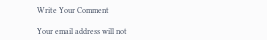Write Your Comment

Your email address will not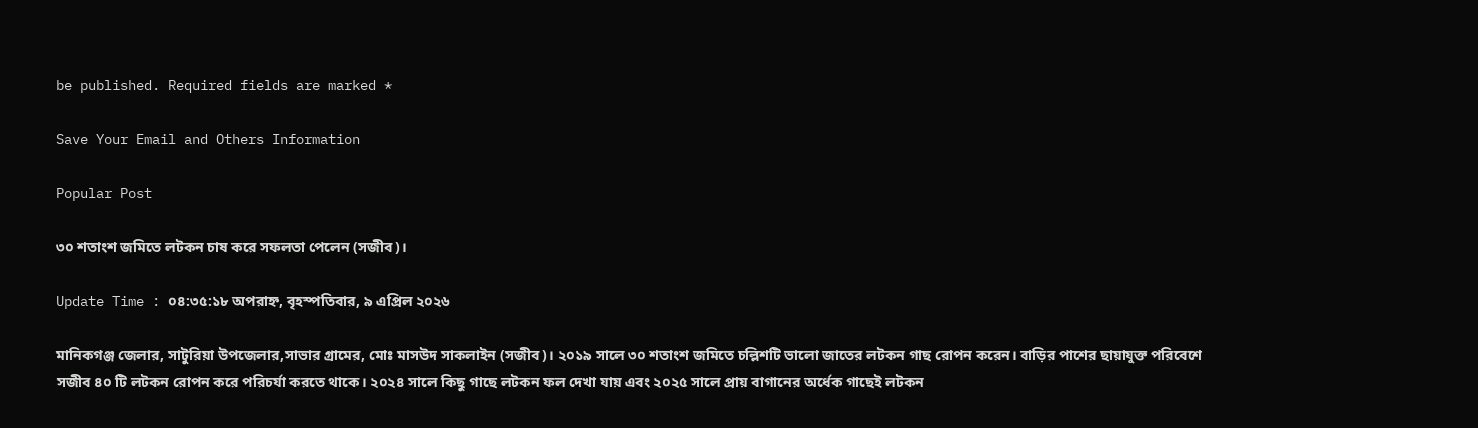be published. Required fields are marked *

Save Your Email and Others Information

Popular Post

৩০ শতাংশ জমিতে লটকন চাষ করে সফলতা পেলেন (সজীব)।

Update Time : ০৪:৩৫:১৮ অপরাহ্ন, বৃহস্পতিবার, ৯ এপ্রিল ২০২৬

মানিকগঞ্জ জেলার, সাটুরিয়া উপজেলার,সাভার গ্রামের, মোঃ মাসউদ সাকলাইন (সজীব)। ২০১৯ সালে ৩০ শতাংশ জমিতে চল্লিশটি ভালো জাতের লটকন গাছ রোপন করেন। বাড়ির পাশের ছায়াযুক্ত পরিবেশে সজীব ৪০ টি লটকন রোপন করে পরিচর্যা করতে থাকে। ২০২৪ সালে কিছু গাছে লটকন ফল দেখা যায় এবং ২০২৫ সালে প্রায় বাগানের অর্ধেক গাছেই লটকন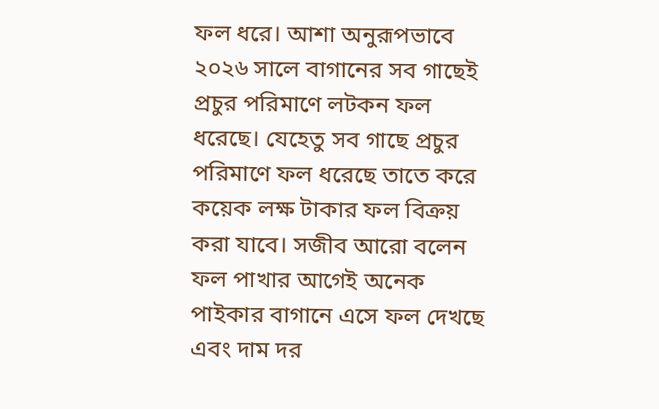ফল ধরে। আশা অনুরূপভাবে ২০২৬ সালে বাগানের সব গাছেই প্রচুর পরিমাণে লটকন ফল ধরেছে। যেহেতু সব গাছে প্রচুর পরিমাণে ফল ধরেছে তাতে করে কয়েক লক্ষ টাকার ফল বিক্রয় করা যাবে। সজীব আরো বলেন ফল পাখার আগেই অনেক পাইকার বাগানে এসে ফল দেখছে এবং দাম দর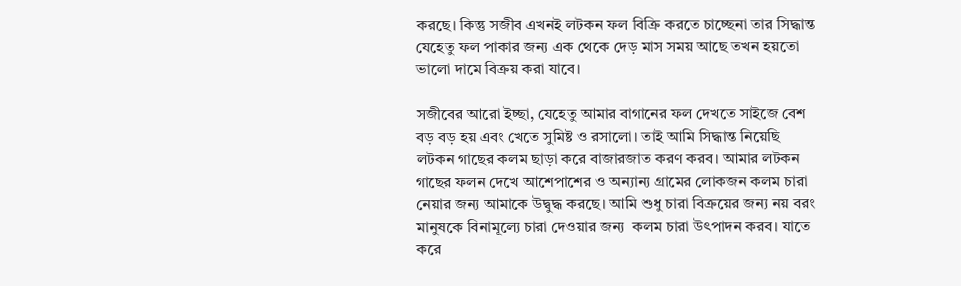করছে। কিন্তু সজীব এখনই লটকন ফল বিক্রি করতে চাচ্ছেনা তার সিদ্ধান্ত যেহেতু ফল পাকার জন্য এক থেকে দেড় মাস সময় আছে তখন হয়তো ভালো দামে বিক্রয় করা যাবে।

সজীবের আরো ইচ্ছা, যেহেতু আমার বাগানের ফল দেখতে সাইজে বেশ বড় বড় হয় এবং খেতে সুমিষ্ট ও রসালো। তাই আমি সিদ্ধান্ত নিয়েছি লটকন গাছের কলম ছাড়া করে বাজারজাত করণ করব। আমার লটকন গাছের ফলন দেখে আশেপাশের ও অন্যান্য গ্রামের লোকজন কলম চারা নেয়ার জন্য আমাকে উদ্বুদ্ধ করছে। আমি শুধু চারা বিক্রয়ের জন্য নয় বরং মানুষকে বিনামূল্যে চারা দেওয়ার জন্য  কলম চারা উৎপাদন করব। যাতে করে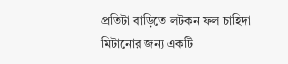প্রতিটা বাড়িতে লটকন ফল চাহিদা মিটানোর জন্য একটি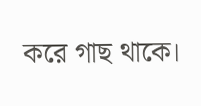করে গাছ থাকে।